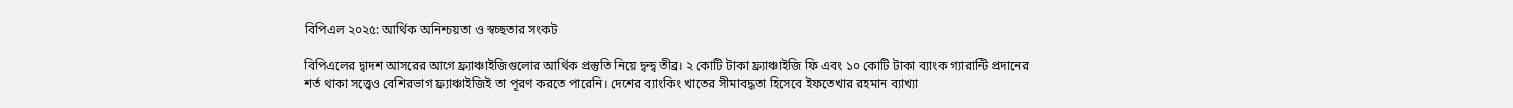বিপিএল ২০২৫: আর্থিক অনিশ্চয়তা ও স্বচ্ছতার সংকট

বিপিএলের দ্বাদশ আসরের আগে ফ্র্যাঞ্চাইজিগুলোর আর্থিক প্রস্তুতি নিয়ে দ্বন্দ্ব তীব্র। ২ কোটি টাকা ফ্র্যাঞ্চাইজি ফি এবং ১০ কোটি টাকা ব্যাংক গ্যারান্টি প্রদানের শর্ত থাকা সত্ত্বেও বেশিরভাগ ফ্র্যাঞ্চাইজিই তা পূরণ করতে পারেনি। দেশের ব্যাংকিং খাতের সীমাবদ্ধতা হিসেবে ইফতেখার রহমান ব্যাখ্যা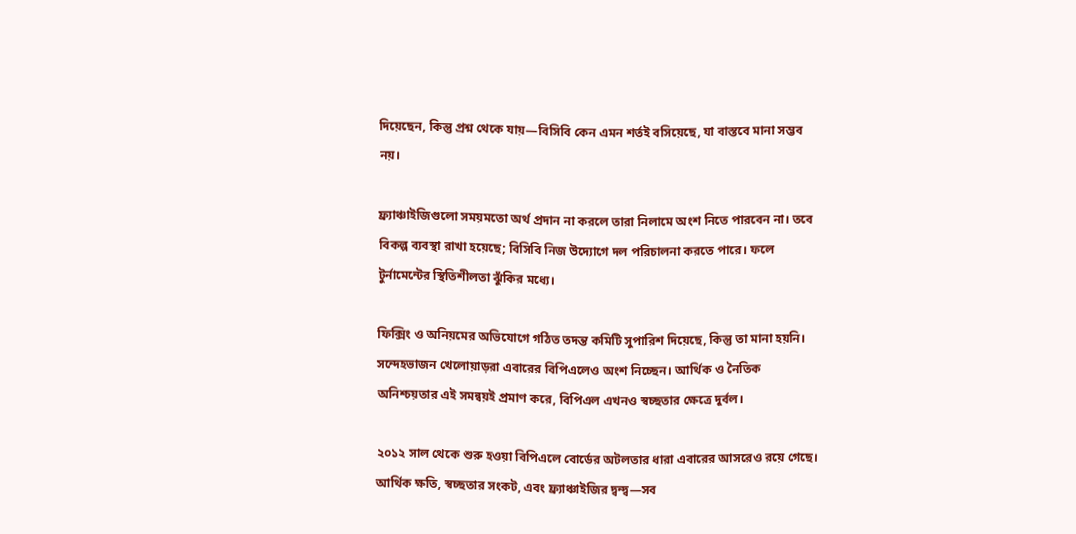দিয়েছেন, কিন্তু প্রশ্ন থেকে যায়—বিসিবি কেন এমন শর্তই বসিয়েছে, যা বাস্তবে মানা সম্ভব নয়।

ফ্র্যাঞ্চাইজিগুলো সময়মতো অর্থ প্রদান না করলে তারা নিলামে অংশ নিতে পারবেন না। তবে বিকল্প ব্যবস্থা রাখা হয়েছে; বিসিবি নিজ উদ্যোগে দল পরিচালনা করতে পারে। ফলে টুর্নামেন্টের স্থিতিশীলতা ঝুঁকির মধ্যে।

ফিক্সিং ও অনিয়মের অভিযোগে গঠিত তদন্ত কমিটি সুপারিশ দিয়েছে, কিন্তু তা মানা হয়নি। সন্দেহভাজন খেলোয়াড়রা এবারের বিপিএলেও অংশ নিচ্ছেন। আর্থিক ও নৈতিক অনিশ্চয়তার এই সমন্বয়ই প্রমাণ করে, বিপিএল এখনও স্বচ্ছতার ক্ষেত্রে দুর্বল।

২০১২ সাল থেকে শুরু হওয়া বিপিএলে বোর্ডের অটলতার ধারা এবারের আসরেও রয়ে গেছে। আর্থিক ক্ষতি, স্বচ্ছতার সংকট, এবং ফ্র্যাঞ্চাইজির দ্বন্দ্ব—সব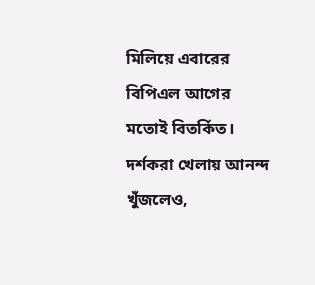মিলিয়ে এবারের বিপিএল আগের মতোই বিতর্কিত। দর্শকরা খেলায় আনন্দ খুঁজলেও,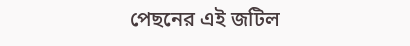পেছনের এই জটিল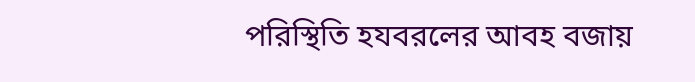পরিস্থিতি হযবরলের আবহ বজায়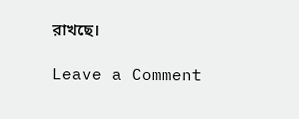রাখছে।

Leave a Comment